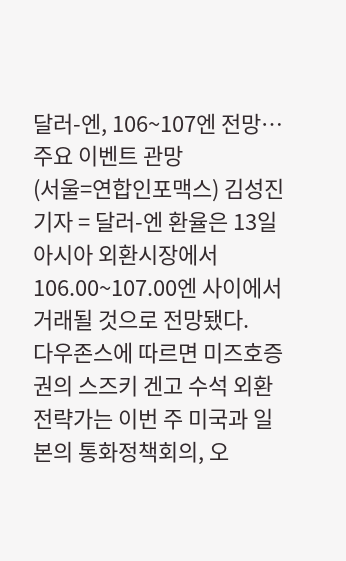달러-엔, 106~107엔 전망…주요 이벤트 관망
(서울=연합인포맥스) 김성진 기자 = 달러-엔 환율은 13일 아시아 외환시장에서 106.00~107.00엔 사이에서 거래될 것으로 전망됐다.
다우존스에 따르면 미즈호증권의 스즈키 겐고 수석 외환 전략가는 이번 주 미국과 일본의 통화정책회의, 오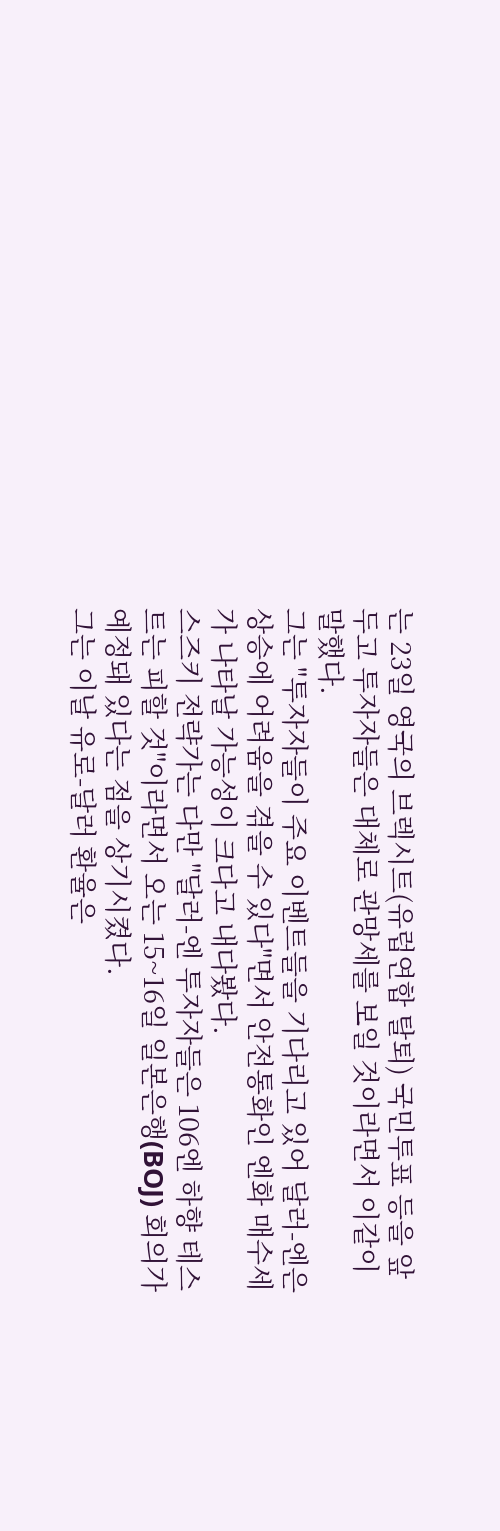는 23일 영국의 브렉시트(유럽연합 탈퇴) 국민투표 등을 앞두고 투자자들은 대체로 관망세를 보일 것이라면서 이같이 말했다.
그는 "투자자들이 주요 이벤트들을 기다리고 있어 달러-엔은 상승에 어려움을 겪을 수 있다"면서 안전통화인 엔화 매수세가 나타날 가능성이 크다고 내다봤다.
스즈키 전략가는 다만 "달러-엔 투자자들은 106엔 하향 테스트는 피할 것"이라면서 오는 15~16일 일본은행(BOJ) 회의가 예정돼 있다는 점을 상기시켰다.
그는 이날 유로-달러 환율은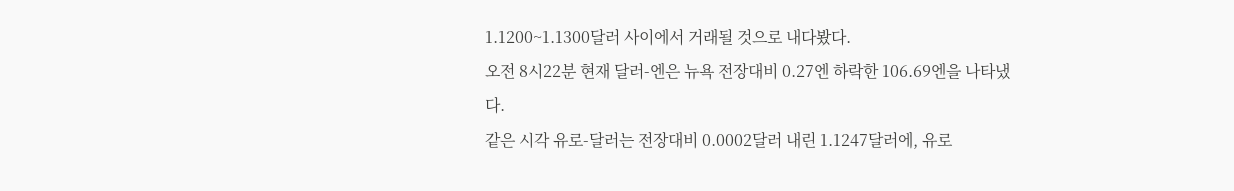1.1200~1.1300달러 사이에서 거래될 것으로 내다봤다.
오전 8시22분 현재 달러-엔은 뉴욕 전장대비 0.27엔 하락한 106.69엔을 나타냈다.
같은 시각 유로-달러는 전장대비 0.0002달러 내린 1.1247달러에, 유로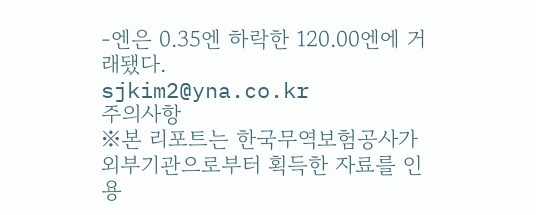-엔은 0.35엔 하락한 120.00엔에 거래됐다.
sjkim2@yna.co.kr
주의사항
※본 리포트는 한국무역보험공사가 외부기관으로부터 획득한 자료를 인용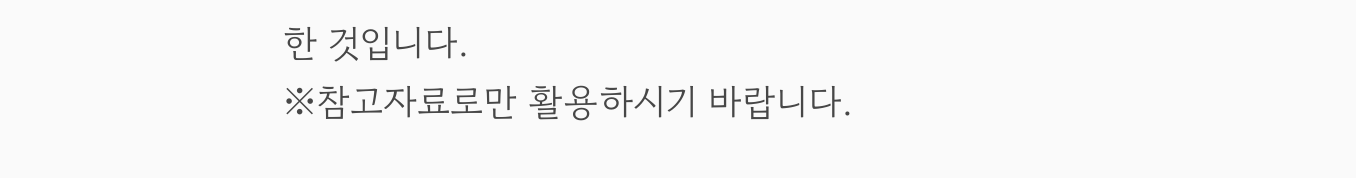한 것입니다.
※참고자료로만 활용하시기 바랍니다.